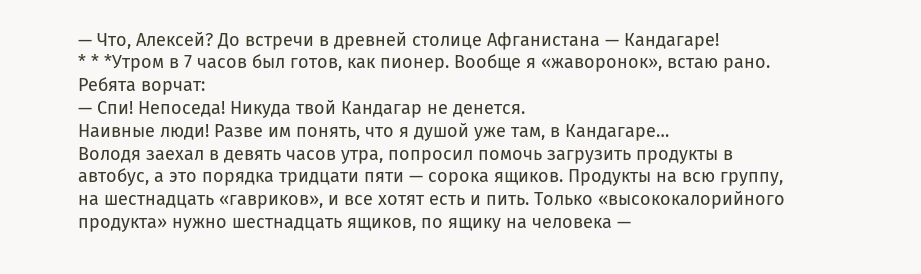— Что, Алексей? До встречи в древней столице Афганистана — Кандагаре!
* * *Утром в 7 часов был готов, как пионер. Вообще я «жаворонок», встаю рано. Ребята ворчат:
— Спи! Непоседа! Никуда твой Кандагар не денется.
Наивные люди! Разве им понять, что я душой уже там, в Кандагаре…
Володя заехал в девять часов утра, попросил помочь загрузить продукты в автобус, а это порядка тридцати пяти — сорока ящиков. Продукты на всю группу, на шестнадцать «гавриков», и все хотят есть и пить. Только «высококалорийного продукта» нужно шестнадцать ящиков, по ящику на человека —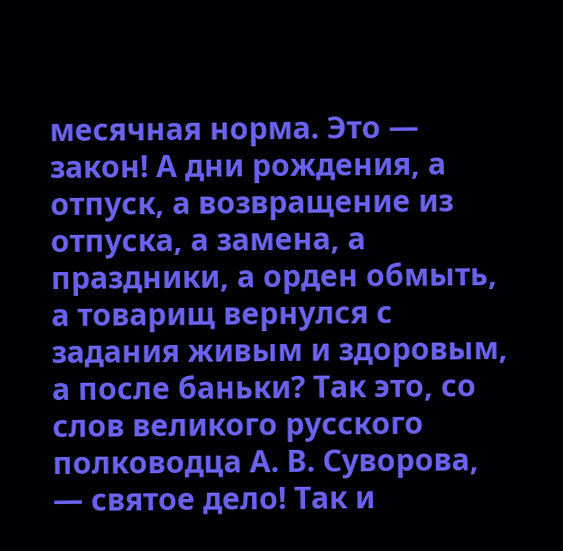месячная норма. Это — закон! А дни рождения, а отпуск, а возвращение из отпуска, а замена, а праздники, а орден обмыть, а товарищ вернулся с задания живым и здоровым, а после баньки? Так это, со слов великого русского полководца А. В. Суворова, — святое дело! Так и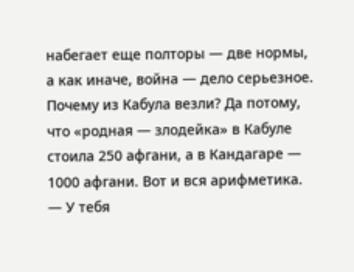набегает еще полторы — две нормы, а как иначе, война — дело серьезное. Почему из Кабула везли? Да потому, что «родная — злодейка» в Кабуле стоила 250 афгани, а в Кандагаре — 1000 афгани. Вот и вся арифметика.
— У тебя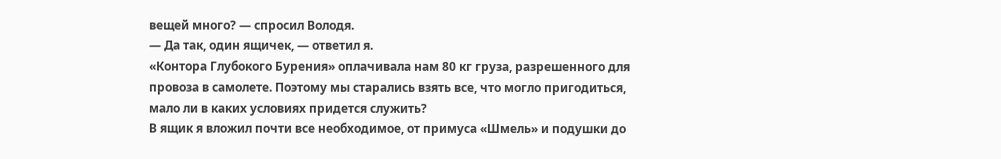вещей много? — спросил Володя.
— Да так, один ящичек, — ответил я.
«Контора Глубокого Бурения» оплачивала нам 80 кг груза, разрешенного для провоза в самолете. Поэтому мы старались взять все, что могло пригодиться, мало ли в каких условиях придется служить?
В ящик я вложил почти все необходимое, от примуса «Шмель» и подушки до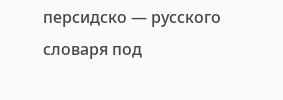персидско — русского словаря под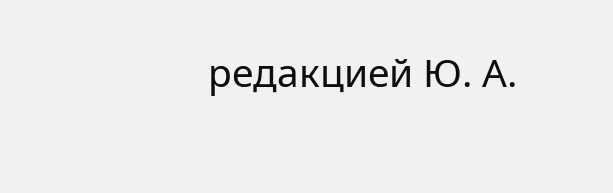редакцией Ю. А.